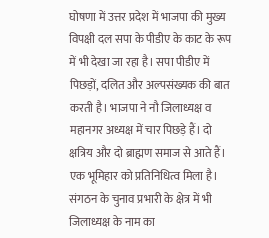घोषणा में उत्तर प्रदेश में भाजपा की मुख्य विपक्षी दल सपा के पीडीए के काट के रूप में भी देखा जा रहा है। सपा पीडीए में पिछड़ों, दलित और अल्पसंख्यक की बात करती है। भाजपा ने नौ जिलाध्यक्ष व महानगर अध्यक्ष में चार पिछड़े हैं। दो क्षत्रिय और दो ब्राह्मण समाज से आते हैं। एक भूमिहार को प्रतिनिधित्व मिला है।
संगठन के चुनाव प्रभारी के क्षेत्र में भी जिलाध्यक्ष के नाम का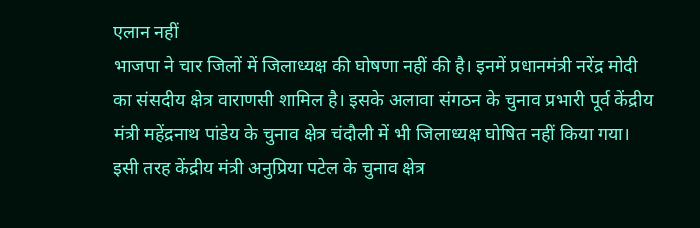एलान नहीं
भाजपा ने चार जिलों में जिलाध्यक्ष की घोषणा नहीं की है। इनमें प्रधानमंत्री नरेंद्र मोदी का संसदीय क्षेत्र वाराणसी शामिल है। इसके अलावा संगठन के चुनाव प्रभारी पूर्व केंद्रीय मंत्री महेंद्रनाथ पांडेय के चुनाव क्षेत्र चंदौली में भी जिलाध्यक्ष घोषित नहीं किया गया। इसी तरह केंद्रीय मंत्री अनुप्रिया पटेल के चुनाव क्षेत्र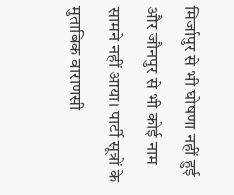मिर्जापुर से भी घोषणा नहीं हुई और जौनपुर से भी कोई नाम सामने नहीं आया। पार्टी सूत्रों के मुताबिक वाराणसी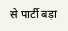से पार्टी बड़ा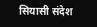सियासी संदेश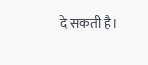दे सकती है।